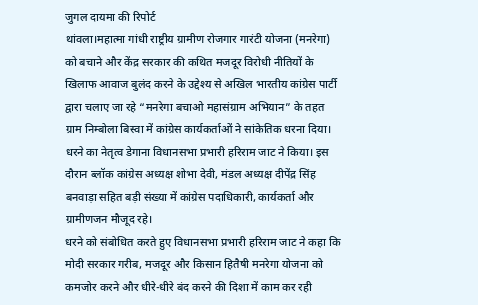जुगल दायमा की रिपोर्ट
थांवला।महात्मा गांधी राष्ट्रीय ग्रामीण रोजगार गारंटी योजना (मनरेगा) को बचाने और केंद्र सरकार की कथित मजदूर विरोधी नीतियों के खिलाफ आवाज बुलंद करने के उद्देश्य से अखिल भारतीय कांग्रेस पार्टी द्वारा चलाए जा रहे “मनरेगा बचाओ महासंग्राम अभियान” के तहत ग्राम निम्बोला बिस्वा में कांग्रेस कार्यकर्ताओं ने सांकेतिक धरना दिया। धरने का नेतृत्व डेगाना विधानसभा प्रभारी हरिराम जाट ने किया। इस दौरान ब्लॉक कांग्रेस अध्यक्ष शोभा देवी, मंडल अध्यक्ष दीपेंद्र सिंह बनवाड़ा सहित बड़ी संख्या में कांग्रेस पदाधिकारी, कार्यकर्ता और ग्रामीणजन मौजूद रहे।
धरने को संबोधित करते हुए विधानसभा प्रभारी हरिराम जाट ने कहा कि मोदी सरकार गरीब, मजदूर और किसान हितैषी मनरेगा योजना को कमजोर करने और धीरे-धीरे बंद करने की दिशा में काम कर रही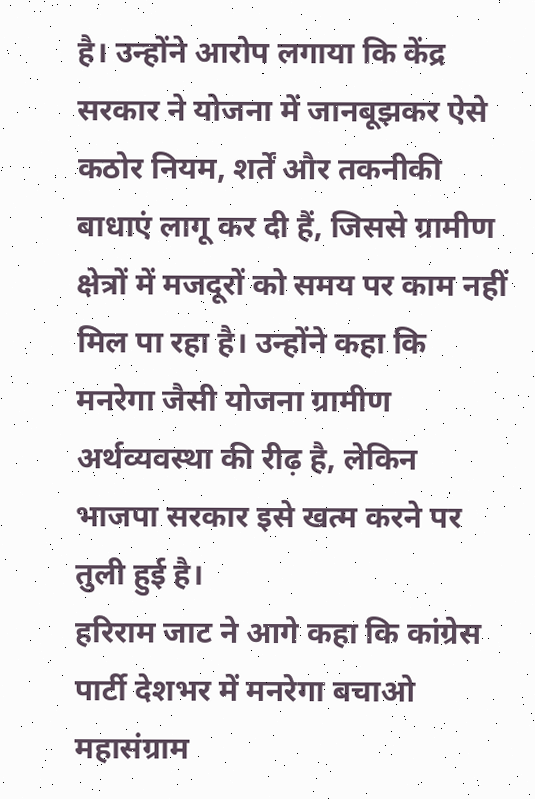है। उन्होंने आरोप लगाया कि केंद्र सरकार ने योजना में जानबूझकर ऐसे कठोर नियम, शर्तें और तकनीकी बाधाएं लागू कर दी हैं, जिससे ग्रामीण क्षेत्रों में मजदूरों को समय पर काम नहीं मिल पा रहा है। उन्होंने कहा कि मनरेगा जैसी योजना ग्रामीण अर्थव्यवस्था की रीढ़ है, लेकिन भाजपा सरकार इसे खत्म करने पर तुली हुई है।
हरिराम जाट ने आगे कहा कि कांग्रेस पार्टी देशभर में मनरेगा बचाओ महासंग्राम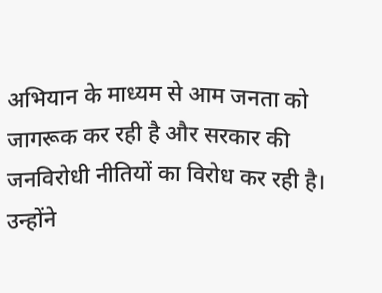अभियान के माध्यम से आम जनता को जागरूक कर रही है और सरकार की जनविरोधी नीतियों का विरोध कर रही है। उन्होंने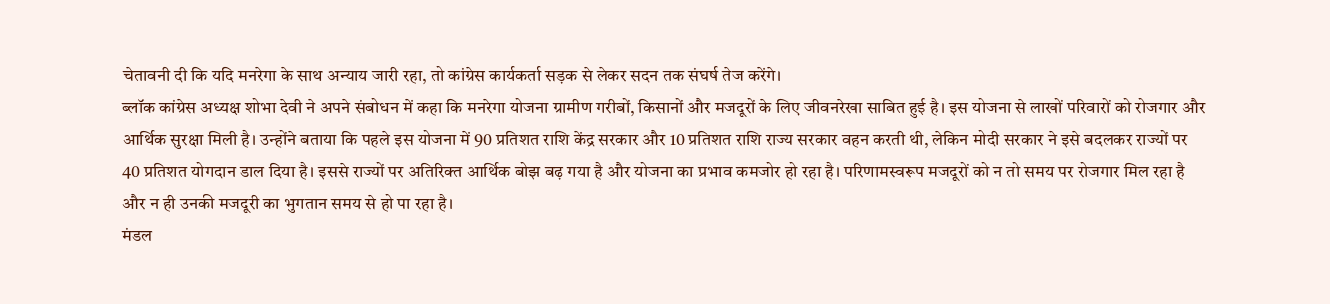चेतावनी दी कि यदि मनरेगा के साथ अन्याय जारी रहा, तो कांग्रेस कार्यकर्ता सड़क से लेकर सदन तक संघर्ष तेज करेंगे।
ब्लॉक कांग्रेस अध्यक्ष शोभा देवी ने अपने संबोधन में कहा कि मनरेगा योजना ग्रामीण गरीबों, किसानों और मजदूरों के लिए जीवनरेखा साबित हुई है। इस योजना से लाखों परिवारों को रोजगार और आर्थिक सुरक्षा मिली है। उन्होंने बताया कि पहले इस योजना में 90 प्रतिशत राशि केंद्र सरकार और 10 प्रतिशत राशि राज्य सरकार वहन करती थी, लेकिन मोदी सरकार ने इसे बदलकर राज्यों पर 40 प्रतिशत योगदान डाल दिया है। इससे राज्यों पर अतिरिक्त आर्थिक बोझ बढ़ गया है और योजना का प्रभाव कमजोर हो रहा है। परिणामस्वरूप मजदूरों को न तो समय पर रोजगार मिल रहा है और न ही उनकी मजदूरी का भुगतान समय से हो पा रहा है।
मंडल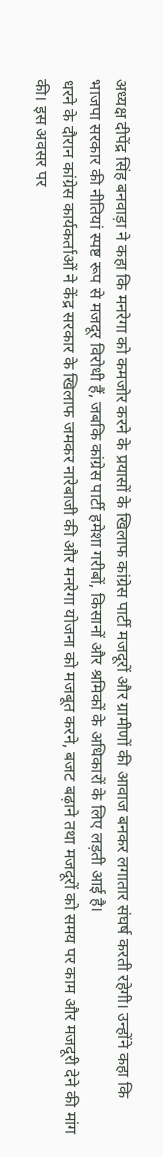अध्यक्ष दीपेंद्र सिंह बनवाड़ा ने कहा कि मनरेगा को कमजोर करने के प्रयासों के खिलाफ कांग्रेस पार्टी मजदूरों और ग्रामीणों की आवाज बनकर लगातार संघर्ष करती रहेगी। उन्होंने कहा कि भाजपा सरकार की नीतियां स्पष्ट रूप से मजदूर विरोधी हैं, जबकि कांग्रेस पार्टी हमेशा गरीबों, किसानों और श्रमिकों के अधिकारों के लिए लड़ती आई है।
धरने के दौरान कांग्रेस कार्यकर्ताओं ने केंद्र सरकार के खिलाफ जमकर नारेबाजी की और मनरेगा योजना को मजबूत करने, बजट बढ़ाने तथा मजदूरों को समय पर काम और मजदूरी देने की मांग की। इस अवसर पर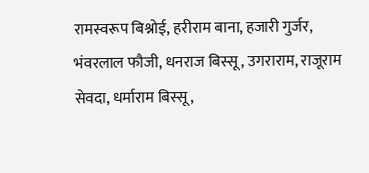रामस्वरूप बिश्नोई, हरीराम बाना, हजारी गुर्जर, भंवरलाल फौजी, धनराज बिस्सू, उगराराम, राजूराम सेवदा, धर्माराम बिस्सू,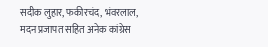सदीक लुहार, फकीरचंद, भंवरलाल, मदन प्रजापत सहित अनेक कांग्रेस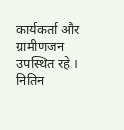कार्यकर्ता और ग्रामीणजन उपस्थित रहे ।
नितिन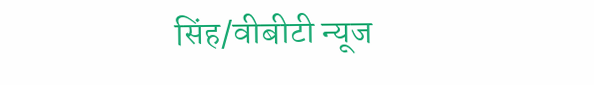सिंह/वीबीटी न्यूज